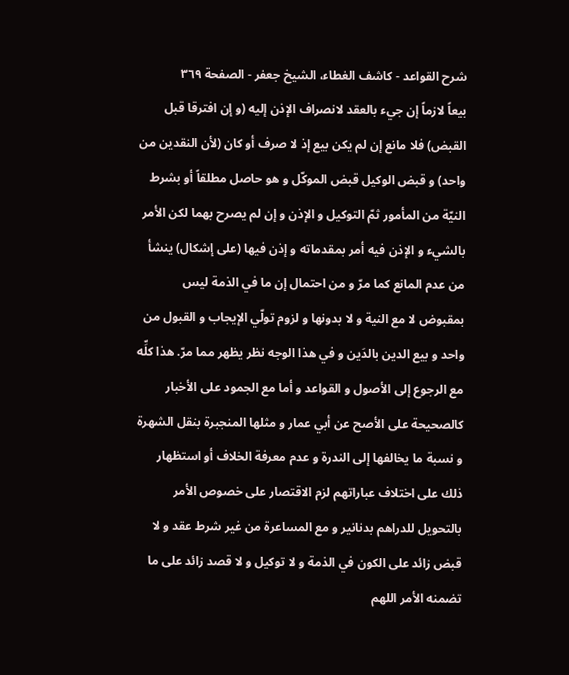شرح القواعد - كاشف الغطاء، الشيخ جعفر - الصفحة ٣٦٩
بيعاً لازماً إن جيء بالعقد لانصراف الإذن إليه (و إن افترقا قبل القبض) فلا مانع إن لم يكن بيع إذ لا صرف أو كان (لأن النقدين من واحد) و قبض الوكيل قبض الموكّل و هو حاصل مطلقاً أو بشرط النيّة من المأمور ثمّ التوكيل و الإذن و إن لم يصرح بهما لكن الأمر بالشيء و الإذن فيه أمر بمقدماته و إذن فيها (على إشكال) ينشأ من عدم المانع كما مرّ و من احتمال إن ما في الذمة ليس بمقبوض لا مع النية و لا بدونها و لزوم تولّي الإيجاب و القبول من واحد و بيع الدين بالدَين و في هذا الوجه نظر يظهر مما مرّ. هذا كلِّه مع الرجوع إلى الأصول و القواعد و أما مع الجمود على الأخبار كالصحيحة على الأصح عن أبي عمار و مثلها المنجبرة بنقل الشهرة و نسبة ما يخالفها إلى الندرة و عدم معرفة الخلاف أو استظهار ذلك على اختلاف عباراتهم لزم الاقتصار على خصوص الأمر بالتحويل للدراهم بدنانير و مع المساعرة من غير شرط عقد و لا قبض زائد على الكون في الذمة و لا توكيل و لا قصد زائد على ما تضمنه الأمر اللهم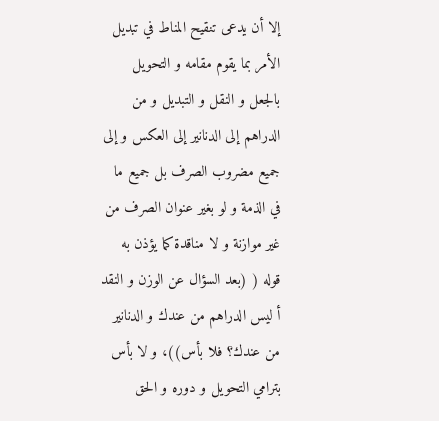إلا أن يدعى تنقيح المناط في تبديل الأمر بما يقوم مقامه و التحويل بالجعل و النقل و التبديل و من الدراهم إلى الدنانير إلى العكس و إلى جميع مضروب الصرف بل جميع ما في الذمة و لو بغير عنوان الصرف من غير موازنة و لا مناقدة كما يؤذن به قوله ( (بعد السؤال عن الوزن و النقد أ ليس الدراهم من عندك و الدنانير من عندك؟ فلا بأس))، و لا بأس بترامي التحويل و دوره و الحق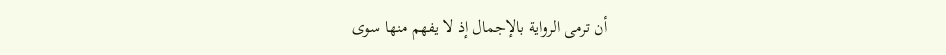أن ترمى الرواية بالإجمال إذ لا يفهم منها سوى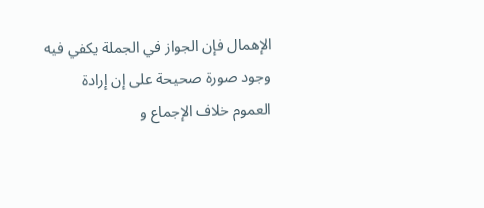الإهمال فإن الجواز في الجملة يكفي فيه وجود صورة صحيحة على إن إرادة العموم خلاف الإجماع و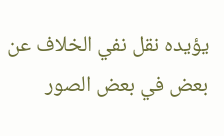يؤيده نقل نفي الخلاف عن بعض في بعض الصور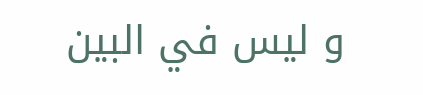و ليس في البين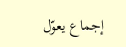إجماع يعوّل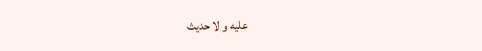عليه و لا حديث